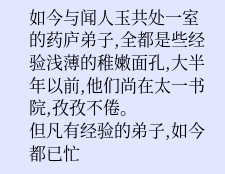如今与闻人玉共处一室的药庐弟子,全都是些经验浅薄的稚嫩面孔,大半年以前,他们尚在太一书院,孜孜不倦。
但凡有经验的弟子,如今都已忙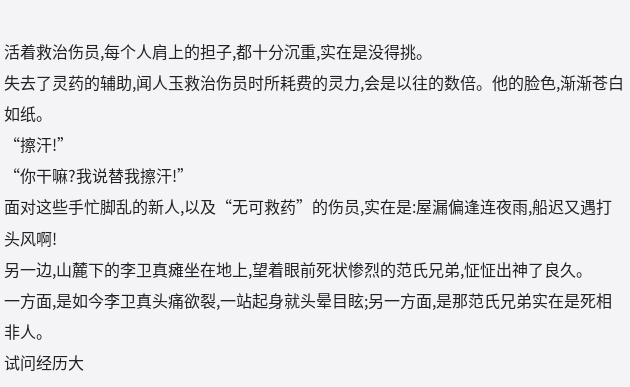活着救治伤员,每个人肩上的担子,都十分沉重,实在是没得挑。
失去了灵药的辅助,闻人玉救治伤员时所耗费的灵力,会是以往的数倍。他的脸色,渐渐苍白如纸。
“擦汗!”
“你干嘛?我说替我擦汗!”
面对这些手忙脚乱的新人,以及“无可救药”的伤员,实在是:屋漏偏逢连夜雨,船迟又遇打头风啊!
另一边,山麓下的李卫真瘫坐在地上,望着眼前死状惨烈的范氏兄弟,怔怔出神了良久。
一方面,是如今李卫真头痛欲裂,一站起身就头晕目眩;另一方面,是那范氏兄弟实在是死相非人。
试问经历大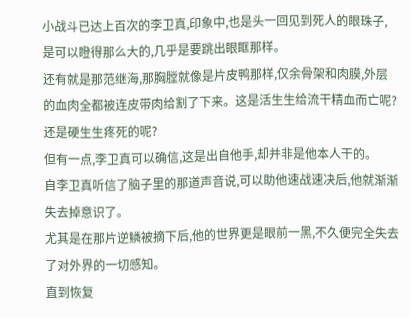小战斗已达上百次的李卫真,印象中,也是头一回见到死人的眼珠子,是可以瞪得那么大的,几乎是要跳出眼眶那样。
还有就是那范继海,那胸膛就像是片皮鸭那样,仅余骨架和肉膜,外层的血肉全都被连皮带肉给割了下来。这是活生生给流干精血而亡呢?还是硬生生疼死的呢?
但有一点,李卫真可以确信,这是出自他手,却并非是他本人干的。
自李卫真听信了脑子里的那道声音说,可以助他速战速决后,他就渐渐失去掉意识了。
尤其是在那片逆鳞被摘下后,他的世界更是眼前一黑,不久便完全失去了对外界的一切感知。
直到恢复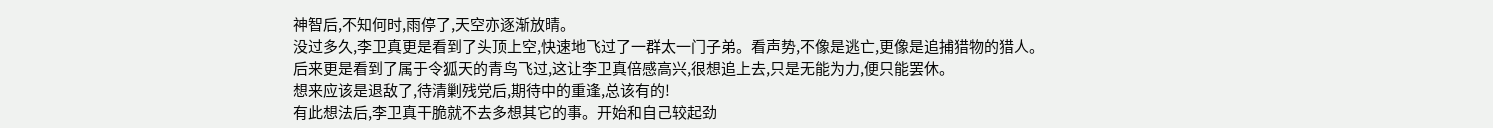神智后,不知何时,雨停了,天空亦逐渐放晴。
没过多久,李卫真更是看到了头顶上空,快速地飞过了一群太一门子弟。看声势,不像是逃亡,更像是追捕猎物的猎人。
后来更是看到了属于令狐天的青鸟飞过,这让李卫真倍感高兴,很想追上去,只是无能为力,便只能罢休。
想来应该是退敌了,待清剿残党后,期待中的重逢,总该有的!
有此想法后,李卫真干脆就不去多想其它的事。开始和自己较起劲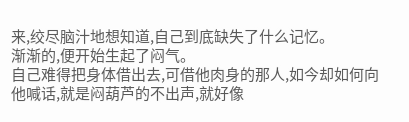来,绞尽脑汁地想知道,自己到底缺失了什么记忆。
渐渐的,便开始生起了闷气。
自己难得把身体借出去,可借他肉身的那人,如今却如何向他喊话,就是闷葫芦的不出声,就好像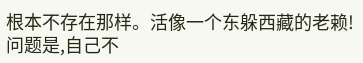根本不存在那样。活像一个东躲西藏的老赖!
问题是,自己不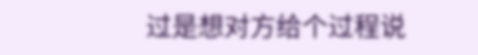过是想对方给个过程说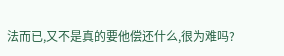法而已,又不是真的要他偿还什么,很为难吗?